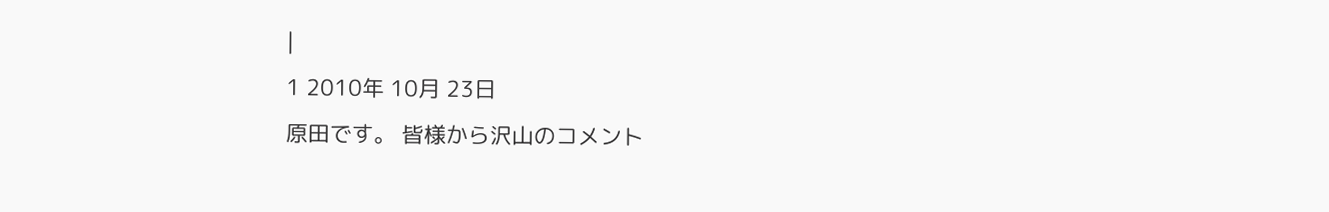|
1 2010年 10月 23日
原田です。 皆様から沢山のコメント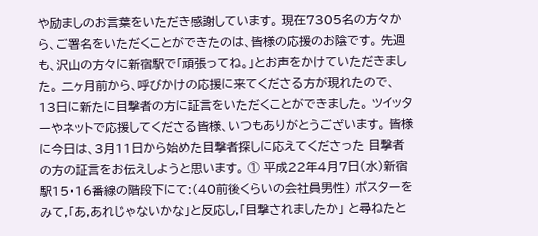や励ましのお言葉をいただき感謝しています。 現在7305名の方々から、ご署名をいただくことができたのは、皆様の応援のお陰です。 先週も、沢山の方々に新宿駅で「頑張ってね。」とお声をかけていただきました。 二ヶ月前から、呼びかけの応援に来てくださる方が現れたので、 13日に新たに目撃者の方に証言をいただくことができました。 ツイッターやネットで応援してくださる皆様、いつもありがとうございます。 皆様に今日は、3月11日から始めた目撃者探しに応えてくださった 目撃者の方の証言をお伝えしようと思います。 ① 平成22年4月7日(水)新宿駅15・16番線の階段下にて:(40前後くらいの会社員男性) ポスターをみて,「あ,あれじゃないかな」と反応し,「目撃されましたか」 と尋ねたと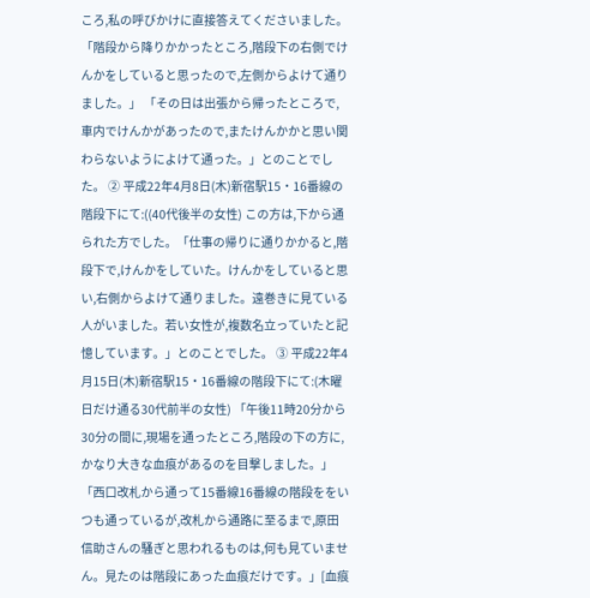ころ,私の呼びかけに直接答えてくださいました。 「階段から降りかかったところ,階段下の右側でけんかをしていると思ったので,左側からよけて通りました。」 「その日は出張から帰ったところで,車内でけんかがあったので,またけんかかと思い関わらないようによけて通った。」とのことでした。 ② 平成22年4月8日(木)新宿駅15・16番線の階段下にて:((40代後半の女性) この方は,下から通られた方でした。「仕事の帰りに通りかかると,階段下で,けんかをしていた。けんかをしていると思い,右側からよけて通りました。遠巻きに見ている人がいました。若い女性が,複数名立っていたと記憶しています。」とのことでした。 ③ 平成22年4月15日(木)新宿駅15・16番線の階段下にて:(木曜日だけ通る30代前半の女性) 「午後11時20分から30分の間に,現場を通ったところ,階段の下の方に,かなり大きな血痕があるのを目撃しました。」「西口改札から通って15番線16番線の階段ををいつも通っているが,改札から通路に至るまで,原田信助さんの騒ぎと思われるものは,何も見ていません。見たのは階段にあった血痕だけです。」[血痕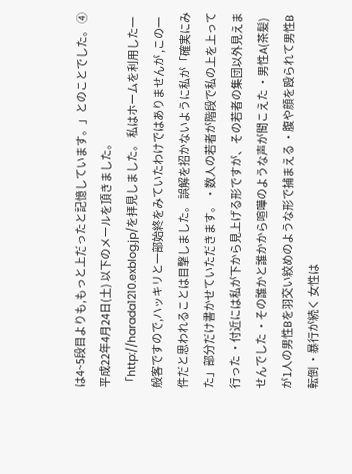は4~5段目よりも,もっと上だったと記憶しています。」とのことでした。 ④ 平成22年4月24日(土) 以下のメールを頂きました。 「http://harada1210.exblog.jp/を拝見しました。 私はホームを利用した一般客ですので,ハッキリと一部始終をみていたわけではありませんが ,この一件だと思われることは目撃しました。 誤解を招かないように私が「確実にみた」部分だけ書かせていただきます。 ・数人の若者が階段で私の上を上って行った ・付近には私が下から見上げる形ですが、その若者の集団以外見えませんでした ・その誰かと誰かから喧嘩のような声が聞こえた ・男性A(茶髪)が1人の男性Bを羽交い絞めのような形で捕まえる ・腹や顔を殴られて男性B転倒 ・暴行が続く 女性は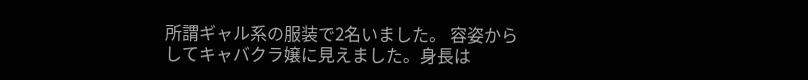所謂ギャル系の服装で2名いました。 容姿からしてキャバクラ嬢に見えました。身長は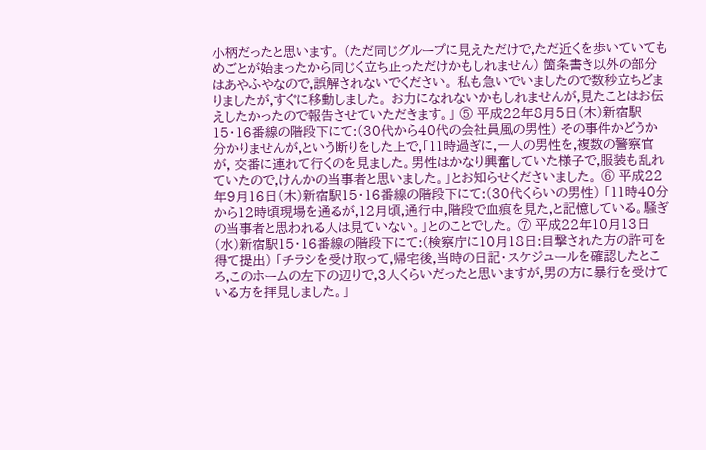小柄だったと思います。 (ただ同じグループに見えただけで,ただ近くを歩いていてもめごとが始まったから同じく立ち止っただけかもしれません) 箇条書き以外の部分はあやふやなので,誤解されないでください。 私も急いでいましたので数秒立ちどまりましたが,すぐに移動しました。 お力になれないかもしれませんが,見たことはお伝えしたかったので報告させていただきます。」 ⑤ 平成22年8月5日(木)新宿駅15・16番線の階段下にて:(30代から40代の会社員風の男性) その事件かどうか分かりませんが,という断りをした上で,「11時過ぎに,一人の男性を,複数の警察官が, 交番に連れて行くのを見ました。男性はかなり興奮していた様子で,服装も乱れていたので,けんかの当事者と思いました。」とお知らせくださいました。 ⑥ 平成22年9月16日(木)新宿駅15・16番線の階段下にて:(30代くらいの男性) 「11時40分から12時頃現場を通るが,12月頃,通行中,階段で血痕を見た,と記憶している。騒ぎの当事者と思われる人は見ていない。」とのことでした。 ⑦ 平成22年10月13日(水)新宿駅15・16番線の階段下にて:(検察庁に10月18日:目撃された方の許可を得て提出) 「チラシを受け取って,帰宅後,当時の日記・スケジュールを確認したところ,このホームの左下の辺りで,3人くらいだったと思いますが,男の方に暴行を受けている方を拝見しました。」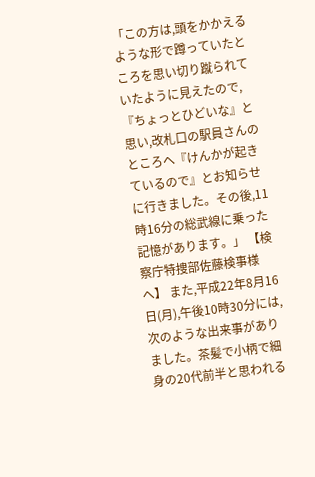「この方は,頭をかかえるような形で蹲っていたところを思い切り蹴られていたように見えたので,『ちょっとひどいな』と思い,改札口の駅員さんのところへ『けんかが起きているので』とお知らせに行きました。その後,11時16分の総武線に乗った記憶があります。」 【検察庁特捜部佐藤検事様へ】 また,平成22年8月16日(月),午後10時30分には,次のような出来事がありました。茶髪で小柄で細身の20代前半と思われる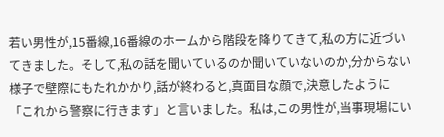若い男性が,15番線,16番線のホームから階段を降りてきて,私の方に近づいてきました。そして,私の話を聞いているのか聞いていないのか,分からない様子で壁際にもたれかかり,話が終わると,真面目な顔で,決意したように「これから警察に行きます」と言いました。私は,この男性が,当事現場にい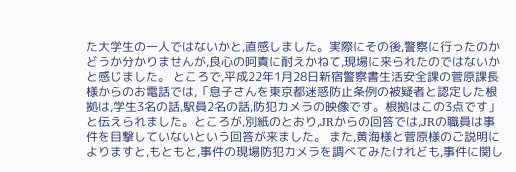た大学生の一人ではないかと,直感しました。実際にその後,警察に行ったのかどうか分かりませんが,良心の呵責に耐えかねて,現場に来られたのではないかと感じました。 ところで,平成22年1月28日新宿警察書生活安全課の菅原課長様からのお電話では,「息子さんを東京都迷惑防止条例の被疑者と認定した根拠は,学生3名の話,駅員2名の話,防犯カメラの映像です。根拠はこの3点です」と伝えられました。ところが,別紙のとおり,JRからの回答では,JRの職員は事件を目撃していないという回答が来ました。 また,黄海様と菅原様のご説明によりますと,もともと,事件の現場防犯カメラを調べてみたけれども,事件に関し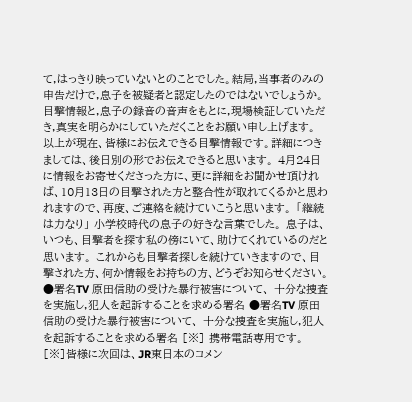て,はっきり映っていないとのことでした。結局,当事者のみの申告だけで,息子を被疑者と認定したのではないでしょうか。目撃情報と,息子の録音の音声をもとに,現場検証していただき,真実を明らかにしていただくことをお願い申し上げます。 以上が現在、皆様にお伝えできる目撃情報です。詳細につきましては、後日別の形でお伝えできると思います。 4月24日に情報をお寄せくださった方に、更に詳細をお聞かせ頂ければ、10月13日の目撃された方と整合性が取れてくるかと思われますので、再度、ご連絡を続けていこうと思います。 「継続は力なり」 小学校時代の息子の好きな言葉でした。 息子は、いつも、目撃者を探す私の傍にいて、助けてくれているのだと思います。 これからも目撃者探しを続けていきますので、目撃された方、何か情報をお持ちの方、どうぞお知らせください。 ●署名TV 原田信助の受けた暴行被害について、 十分な捜査を実施し,犯人を起訴することを求める署名 ●署名TV 原田信助の受けた暴行被害について、 十分な捜査を実施し,犯人を起訴することを求める署名 [※] 携帯電話専用です。 [※]皆様に次回は、JR東日本のコメン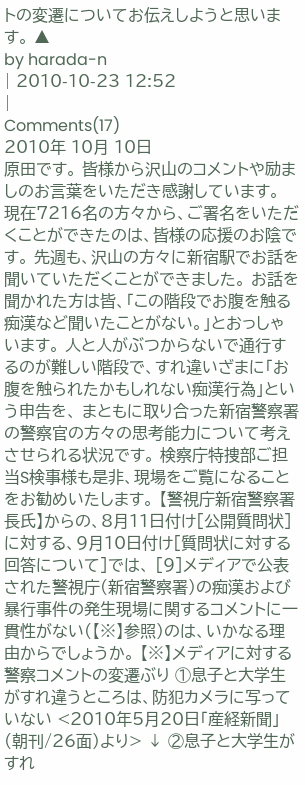トの変遷についてお伝えしようと思います。 ▲
by harada-n
| 2010-10-23 12:52
|
Comments(17)
2010年 10月 10日
原田です。 皆様から沢山のコメントや励ましのお言葉をいただき感謝しています。 現在7216名の方々から、ご署名をいただくことができたのは、皆様の応援のお陰です。 先週も、沢山の方々に新宿駅でお話を聞いていただくことができました。 お話を聞かれた方は皆、「この階段でお腹を触る痴漢など聞いたことがない。」とおっしゃいます。 人と人がぶつからないで通行するのが難しい階段で、すれ違いざまに「お腹を触られたかもしれない痴漢行為」という申告を、 まともに取り合った新宿警察署の警察官の方々の思考能力について考えさせられる状況です。 検察庁特捜部ご担当S検事様も是非、現場をご覧になることをお勧めいたします。 【警視庁新宿警察署長氏】からの、8月11日付け[公開質問状]に対する、9月10日付け[質問状に対する回答について]では、 [9]メディアで公表された警視庁(新宿警察署)の痴漢および暴行事件の発生現場に関するコメントに一貫性がない(【※】参照)のは、いかなる理由からでしょうか。 【※】メディアに対する警察コメントの変遷ぶり ①息子と大学生がすれ違うところは、防犯カメラに写っていない <2010年5月20日「産経新聞」(朝刊/26面)より> ↓ ②息子と大学生がすれ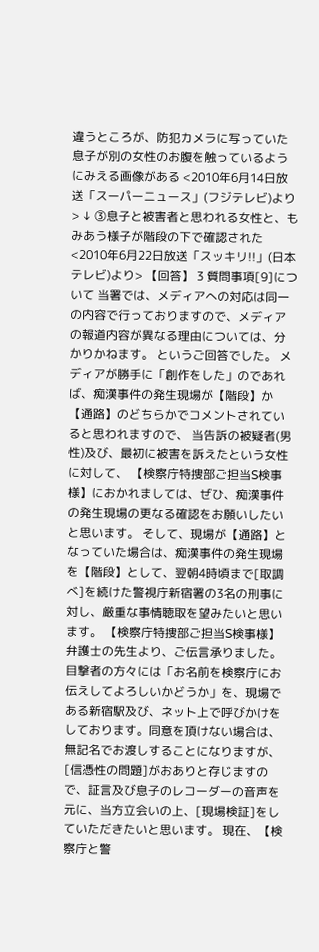違うところが、防犯カメラに写っていた 息子が別の女性のお腹を触っているようにみえる画像がある <2010年6月14日放送「スーパーニュース」(フジテレビ)より> ↓ ③息子と被害者と思われる女性と、もみあう様子が階段の下で確認された <2010年6月22日放送「スッキリ!!」(日本テレビ)より> 【回答】 3 質問事項[9]について 当署では、メディアへの対応は同一の内容で行っておりますので、メディアの報道内容が異なる理由については、分かりかねます。 というご回答でした。 メディアが勝手に「創作をした」のであれば、痴漢事件の発生現場が【階段】か【通路】のどちらかでコメントされていると思われますので、 当告訴の被疑者(男性)及び、最初に被害を訴えたという女性に対して、 【検察庁特捜部ご担当S検事様】におかれましては、ぜひ、痴漢事件の発生現場の更なる確認をお願いしたいと思います。 そして、現場が【通路】となっていた場合は、痴漢事件の発生現場を【階段】として、翌朝4時頃まで[取調べ]を続けた警視庁新宿署の3名の刑事に対し、厳重な事情聴取を望みたいと思います。 【検察庁特捜部ご担当S検事様】 弁護士の先生より、ご伝言承りました。目撃者の方々には「お名前を検察庁にお伝えしてよろしいかどうか」を、現場である新宿駅及び、ネット上で呼びかけをしております。同意を頂けない場合は、無記名でお渡しすることになりますが、[信憑性の問題]がおありと存じますので、証言及び息子のレコーダーの音声を元に、当方立会いの上、[現場検証]をしていただきたいと思います。 現在、【検察庁と警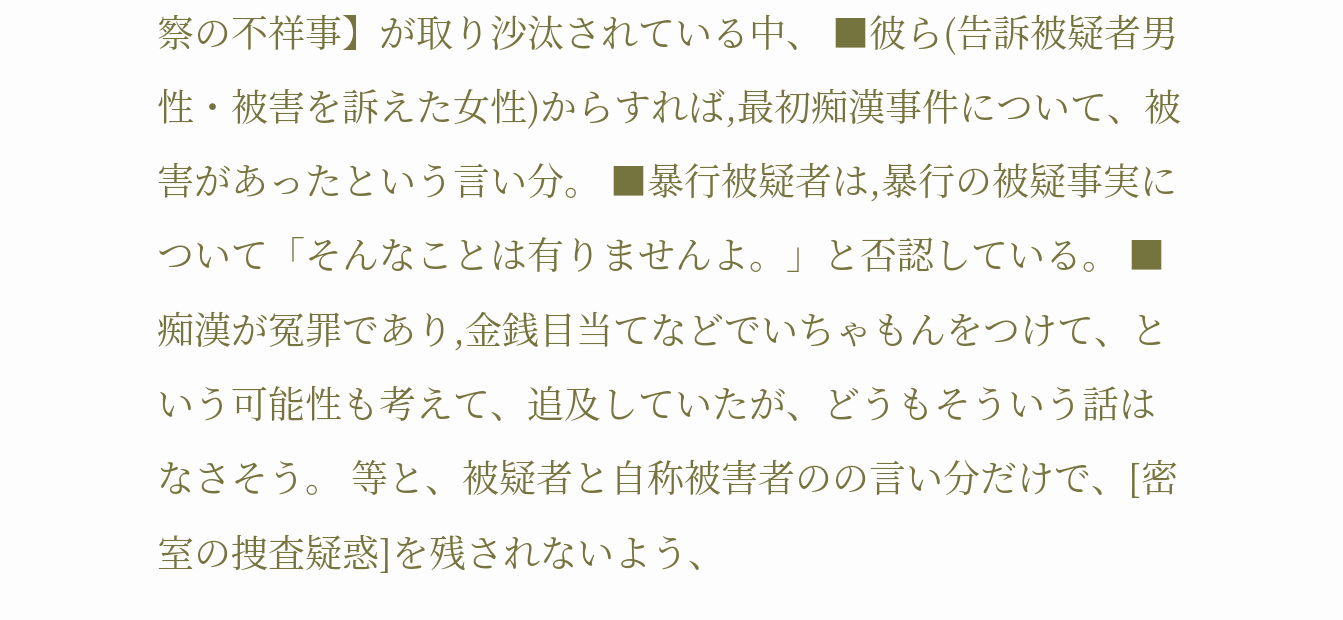察の不祥事】が取り沙汰されている中、 ■彼ら(告訴被疑者男性・被害を訴えた女性)からすれば,最初痴漢事件について、被害があったという言い分。 ■暴行被疑者は,暴行の被疑事実について「そんなことは有りませんよ。」と否認している。 ■痴漢が冤罪であり,金銭目当てなどでいちゃもんをつけて、という可能性も考えて、追及していたが、どうもそういう話はなさそう。 等と、被疑者と自称被害者のの言い分だけで、[密室の捜査疑惑]を残されないよう、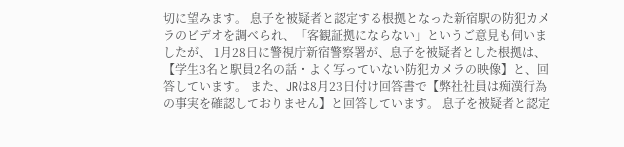切に望みます。 息子を被疑者と認定する根拠となった新宿駅の防犯カメラのビデオを調べられ、「客観証拠にならない」というご意見も伺いましたが、 1月28日に警視庁新宿警察署が、息子を被疑者とした根拠は、【学生3名と駅員2名の話・よく写っていない防犯カメラの映像】と、回答しています。 また、JRは8月23日付け回答書で【弊社社員は痴漢行為の事実を確認しておりません】と回答しています。 息子を被疑者と認定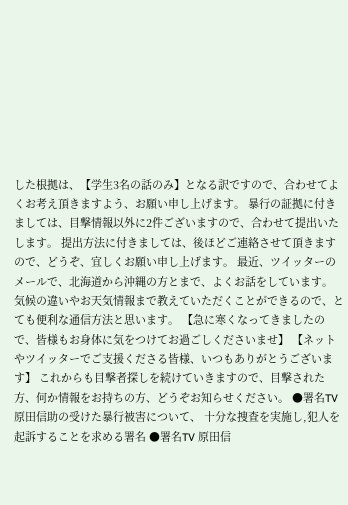した根拠は、【学生3名の話のみ】となる訳ですので、合わせてよくお考え頂きますよう、お願い申し上げます。 暴行の証拠に付きましては、目撃情報以外に2件ございますので、合わせて提出いたします。 提出方法に付きましては、後ほどご連絡させて頂きますので、どうぞ、宜しくお願い申し上げます。 最近、ツイッターのメールで、北海道から沖縄の方とまで、よくお話をしています。 気候の違いやお天気情報まで教えていただくことができるので、とても便利な通信方法と思います。 【急に寒くなってきましたので、皆様もお身体に気をつけてお過ごしくださいませ】 【ネットやツイッターでご支援くださる皆様、いつもありがとうございます】 これからも目撃者探しを続けていきますので、目撃された方、何か情報をお持ちの方、どうぞお知らせください。 ●署名TV 原田信助の受けた暴行被害について、 十分な捜査を実施し,犯人を起訴することを求める署名 ●署名TV 原田信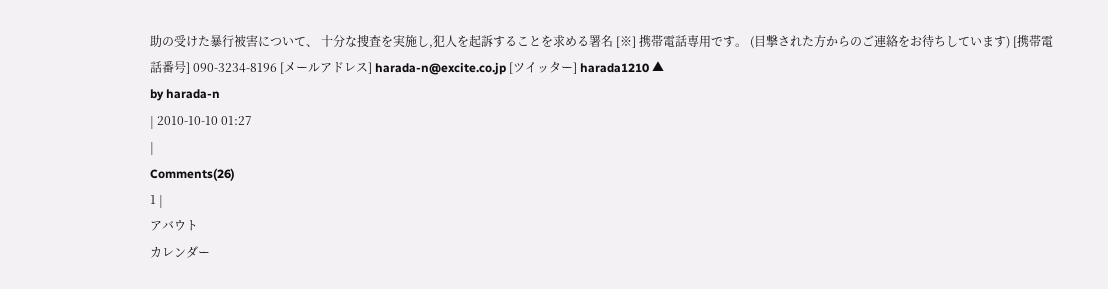助の受けた暴行被害について、 十分な捜査を実施し,犯人を起訴することを求める署名 [※] 携帯電話専用です。 (目撃された方からのご連絡をお待ちしています) [携帯電話番号] 090-3234-8196 [メールアドレス] harada-n@excite.co.jp [ツイッター] harada1210 ▲
by harada-n
| 2010-10-10 01:27
|
Comments(26)
1 |
アバウト
カレンダー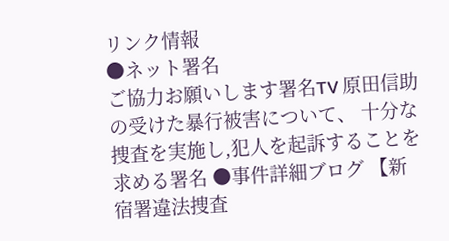リンク情報
●ネット署名
ご協力お願いします署名TV 原田信助の受けた暴行被害について、 十分な捜査を実施し,犯人を起訴することを求める署名 ●事件詳細ブログ 【新宿署違法捜査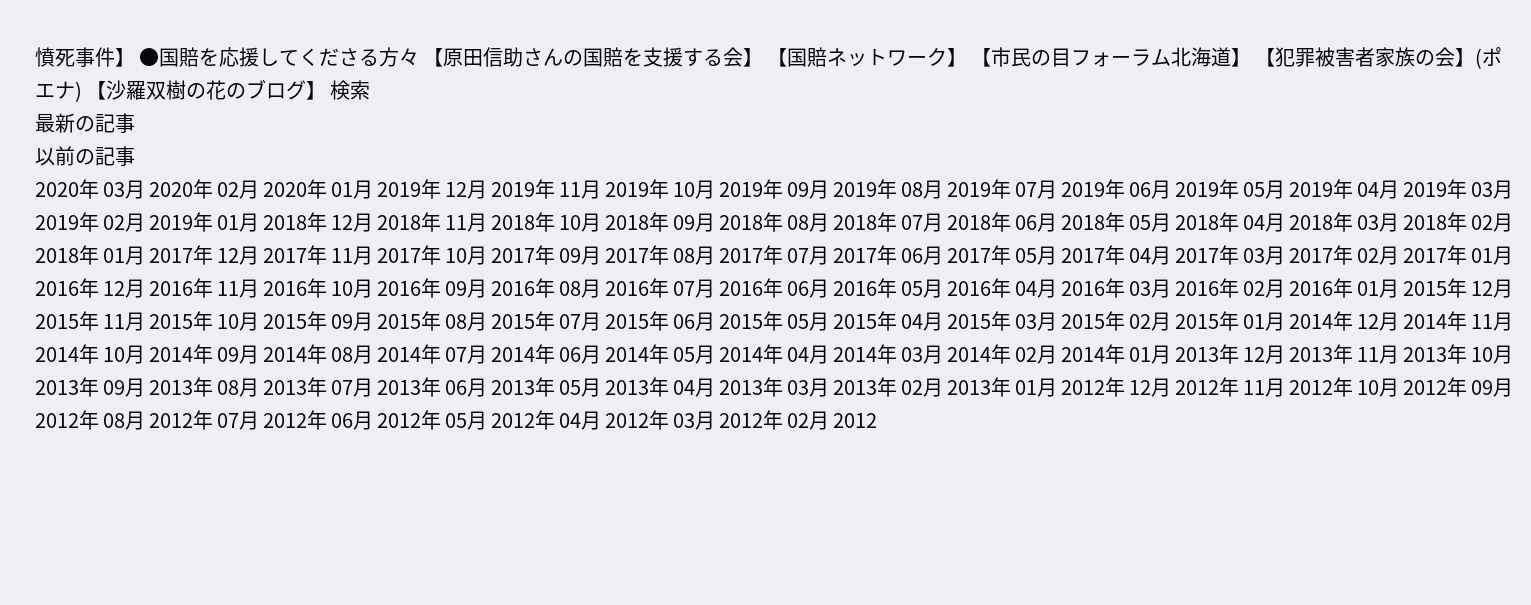憤死事件】 ●国賠を応援してくださる方々 【原田信助さんの国賠を支援する会】 【国賠ネットワーク】 【市民の目フォーラム北海道】 【犯罪被害者家族の会】(ポエナ) 【沙羅双樹の花のブログ】 検索
最新の記事
以前の記事
2020年 03月 2020年 02月 2020年 01月 2019年 12月 2019年 11月 2019年 10月 2019年 09月 2019年 08月 2019年 07月 2019年 06月 2019年 05月 2019年 04月 2019年 03月 2019年 02月 2019年 01月 2018年 12月 2018年 11月 2018年 10月 2018年 09月 2018年 08月 2018年 07月 2018年 06月 2018年 05月 2018年 04月 2018年 03月 2018年 02月 2018年 01月 2017年 12月 2017年 11月 2017年 10月 2017年 09月 2017年 08月 2017年 07月 2017年 06月 2017年 05月 2017年 04月 2017年 03月 2017年 02月 2017年 01月 2016年 12月 2016年 11月 2016年 10月 2016年 09月 2016年 08月 2016年 07月 2016年 06月 2016年 05月 2016年 04月 2016年 03月 2016年 02月 2016年 01月 2015年 12月 2015年 11月 2015年 10月 2015年 09月 2015年 08月 2015年 07月 2015年 06月 2015年 05月 2015年 04月 2015年 03月 2015年 02月 2015年 01月 2014年 12月 2014年 11月 2014年 10月 2014年 09月 2014年 08月 2014年 07月 2014年 06月 2014年 05月 2014年 04月 2014年 03月 2014年 02月 2014年 01月 2013年 12月 2013年 11月 2013年 10月 2013年 09月 2013年 08月 2013年 07月 2013年 06月 2013年 05月 2013年 04月 2013年 03月 2013年 02月 2013年 01月 2012年 12月 2012年 11月 2012年 10月 2012年 09月 2012年 08月 2012年 07月 2012年 06月 2012年 05月 2012年 04月 2012年 03月 2012年 02月 2012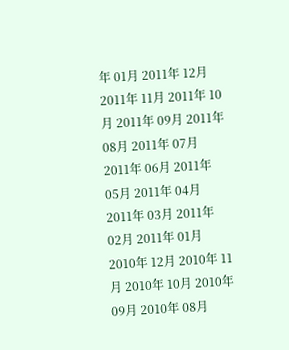年 01月 2011年 12月 2011年 11月 2011年 10月 2011年 09月 2011年 08月 2011年 07月 2011年 06月 2011年 05月 2011年 04月 2011年 03月 2011年 02月 2011年 01月 2010年 12月 2010年 11月 2010年 10月 2010年 09月 2010年 08月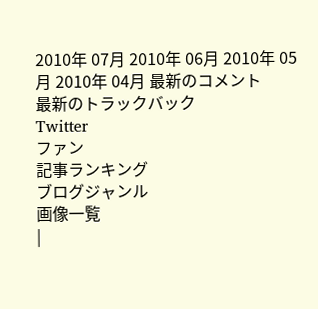2010年 07月 2010年 06月 2010年 05月 2010年 04月 最新のコメント
最新のトラックバック
Twitter
ファン
記事ランキング
ブログジャンル
画像一覧
|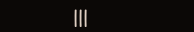|||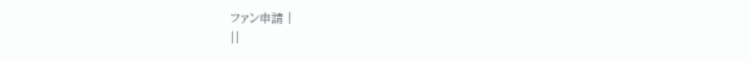ファン申請 |
||